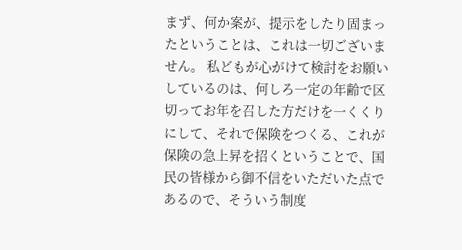まず、何か案が、提示をしたり固まったということは、これは一切ございません。 私どもが心がけて検討をお願いしているのは、何しろ一定の年齢で区切ってお年を召した方だけを一くくりにして、それで保険をつくる、これが保険の急上昇を招くということで、国民の皆様から御不信をいただいた点であるので、そういう制度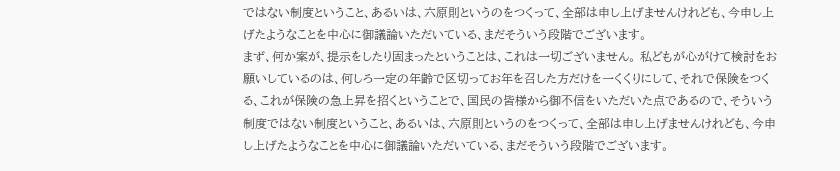ではない制度ということ、あるいは、六原則というのをつくって、全部は申し上げませんけれども、今申し上げたようなことを中心に御議論いただいている、まだそういう段階でございます。
まず、何か案が、提示をしたり固まったということは、これは一切ございません。 私どもが心がけて検討をお願いしているのは、何しろ一定の年齢で区切ってお年を召した方だけを一くくりにして、それで保険をつくる、これが保険の急上昇を招くということで、国民の皆様から御不信をいただいた点であるので、そういう制度ではない制度ということ、あるいは、六原則というのをつくって、全部は申し上げませんけれども、今申し上げたようなことを中心に御議論いただいている、まだそういう段階でございます。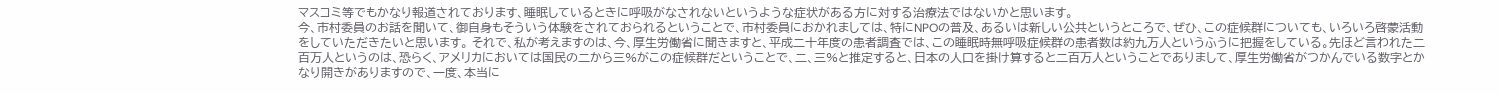マスコミ等でもかなり報道されております、睡眠しているときに呼吸がなされないというような症状がある方に対する治療法ではないかと思います。
今、市村委員のお話を聞いて、御自身もそういう体験をされておられるということで、市村委員におかれましては、特にNPOの普及、あるいは新しい公共というところで、ぜひ、この症候群についても、いろいろ啓蒙活動をしていただきたいと思います。 それで、私が考えますのは、今、厚生労働省に聞きますと、平成二十年度の患者調査では、この睡眠時無呼吸症候群の患者数は約九万人というふうに把握をしている。先ほど言われた二百万人というのは、恐らく、アメリカにおいては国民の二から三%がこの症候群だということで、二、三%と推定すると、日本の人口を掛け算すると二百万人ということでありまして、厚生労働省がつかんでいる数字とかなり開きがありますので、一度、本当に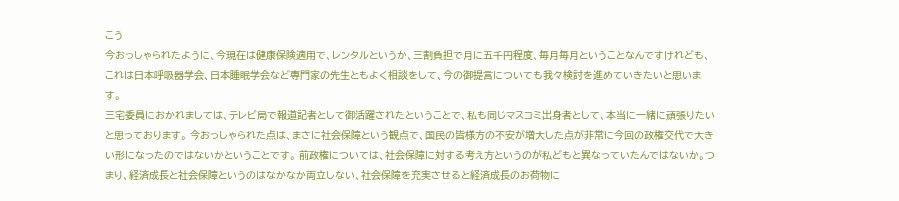こう
今おっしゃられたように、今現在は健康保険適用で、レンタルというか、三割負担で月に五千円程度、毎月毎月ということなんですけれども、これは日本呼吸器学会、日本睡眠学会など専門家の先生ともよく相談をして、今の御提言についても我々検討を進めていきたいと思います。
三宅委員におかれましては、テレビ局で報道記者として御活躍されたということで、私も同じマスコミ出身者として、本当に一緒に頑張りたいと思っております。 今おっしゃられた点は、まさに社会保障という観点で、国民の皆様方の不安が増大した点が非常に今回の政権交代で大きい形になったのではないかということです。 前政権については、社会保障に対する考え方というのが私どもと異なっていたんではないか。つまり、経済成長と社会保障というのはなかなか両立しない、社会保障を充実させると経済成長のお荷物に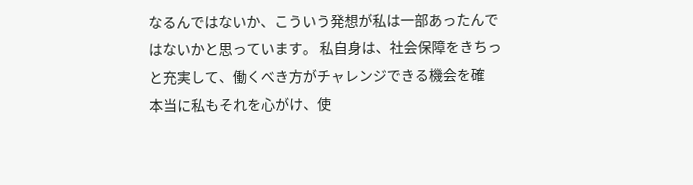なるんではないか、こういう発想が私は一部あったんではないかと思っています。 私自身は、社会保障をきちっと充実して、働くべき方がチャレンジできる機会を確
本当に私もそれを心がけ、使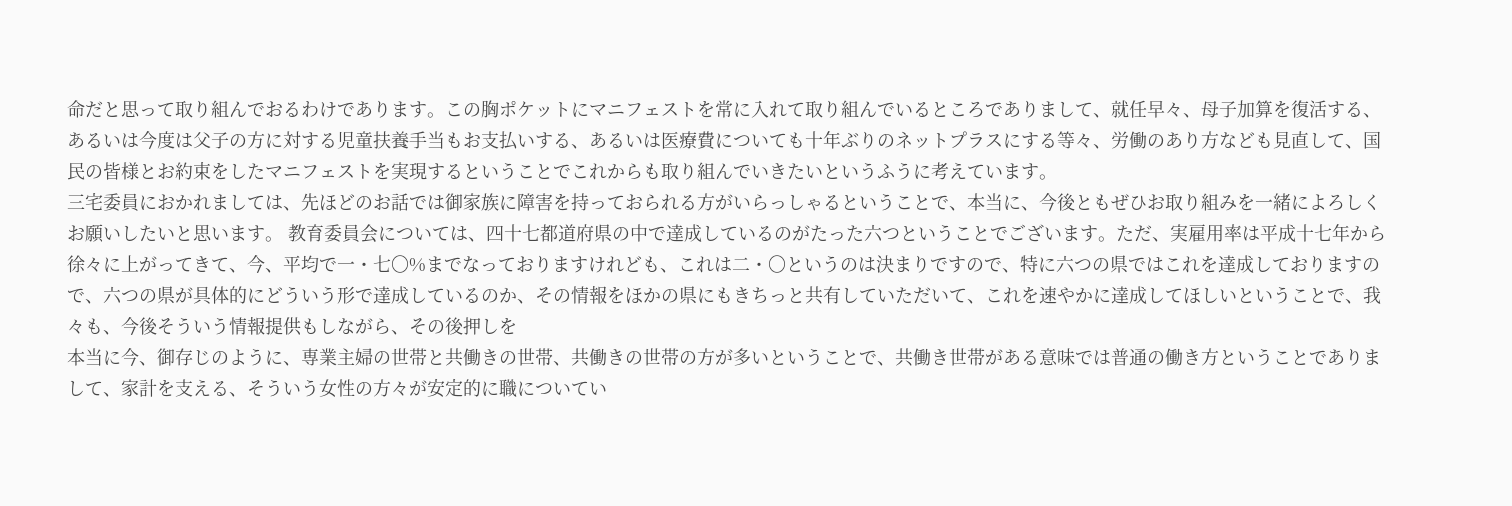命だと思って取り組んでおるわけであります。この胸ポケットにマニフェストを常に入れて取り組んでいるところでありまして、就任早々、母子加算を復活する、あるいは今度は父子の方に対する児童扶養手当もお支払いする、あるいは医療費についても十年ぶりのネットプラスにする等々、労働のあり方なども見直して、国民の皆様とお約束をしたマニフェストを実現するということでこれからも取り組んでいきたいというふうに考えています。
三宅委員におかれましては、先ほどのお話では御家族に障害を持っておられる方がいらっしゃるということで、本当に、今後ともぜひお取り組みを一緒によろしくお願いしたいと思います。 教育委員会については、四十七都道府県の中で達成しているのがたった六つということでございます。ただ、実雇用率は平成十七年から徐々に上がってきて、今、平均で一・七〇%までなっておりますけれども、これは二・〇というのは決まりですので、特に六つの県ではこれを達成しておりますので、六つの県が具体的にどういう形で達成しているのか、その情報をほかの県にもきちっと共有していただいて、これを速やかに達成してほしいということで、我々も、今後そういう情報提供もしながら、その後押しを
本当に今、御存じのように、専業主婦の世帯と共働きの世帯、共働きの世帯の方が多いということで、共働き世帯がある意味では普通の働き方ということでありまして、家計を支える、そういう女性の方々が安定的に職についてい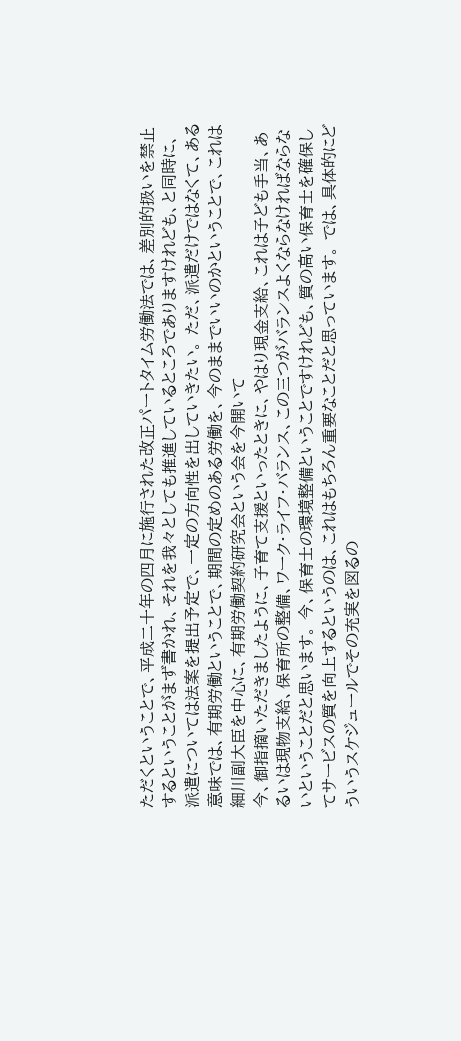ただくということで、平成二十年の四月に施行された改正パートタイム労働法では、差別的扱いを禁止するということがまず書かれ、それを我々としても推進しているところでありますけれども、と同時に、派遣については法案を提出予定で、一定の方向性を出していきたい。 ただ、派遣だけではなくて、ある意味では、有期労働ということで、期間の定めのある労働を、今のままでいいのかということで、これは細川副大臣を中心に、有期労働契約研究会という会を今開いて
今、御指摘いただきましたように、子育て支援といったときに、やはり現金支給、これは子ども手当、あるいは現物支給、保育所の整備、ワーク・ライフ・バランス、この三つがバランスよくならなければならないということだと思います。 今、保育士の環境整備ということですけれども、質の高い保育士を確保してサービスの質を向上するというのは、これはもちろん重要なことだと思っています。 では、具体的にどういうスケジュールでその充実を図るの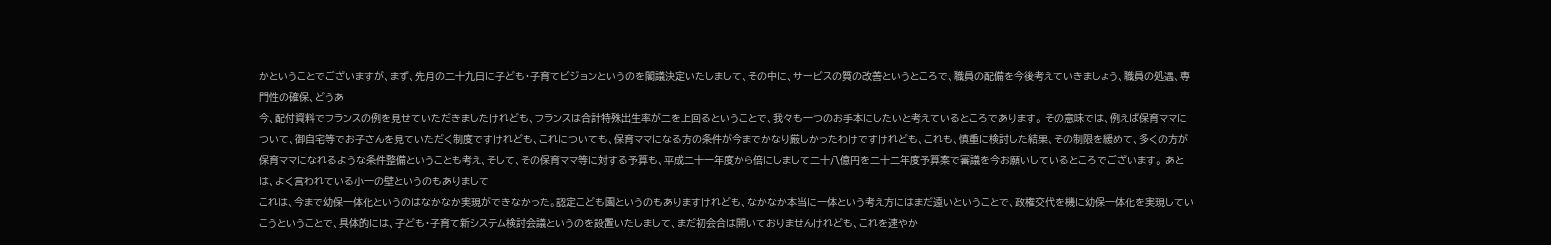かということでございますが、まず、先月の二十九日に子ども・子育てビジョンというのを閣議決定いたしまして、その中に、サービスの質の改善というところで、職員の配備を今後考えていきましょう、職員の処遇、専門性の確保、どうあ
今、配付資料でフランスの例を見せていただきましたけれども、フランスは合計特殊出生率が二を上回るということで、我々も一つのお手本にしたいと考えているところであります。 その意味では、例えば保育ママについて、御自宅等でお子さんを見ていただく制度ですけれども、これについても、保育ママになる方の条件が今までかなり厳しかったわけですけれども、これも、慎重に検討した結果、その制限を緩めて、多くの方が保育ママになれるような条件整備ということも考え、そして、その保育ママ等に対する予算も、平成二十一年度から倍にしまして二十八億円を二十二年度予算案で審議を今お願いしているところでございます。 あとは、よく言われている小一の壁というのもありまして
これは、今まで幼保一体化というのはなかなか実現ができなかった。認定こども園というのもありますけれども、なかなか本当に一体という考え方にはまだ遠いということで、政権交代を機に幼保一体化を実現していこうということで、具体的には、子ども・子育て新システム検討会議というのを設置いたしまして、まだ初会合は開いておりませんけれども、これを速やか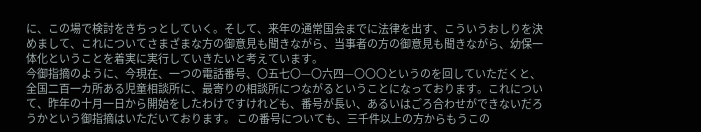に、この場で検討をきちっとしていく。そして、来年の通常国会までに法律を出す、こういうおしりを決めまして、これについてさまざまな方の御意見も聞きながら、当事者の方の御意見も聞きながら、幼保一体化ということを着実に実行していきたいと考えています。
今御指摘のように、今現在、一つの電話番号、〇五七〇—〇六四—〇〇〇というのを回していただくと、全国二百一カ所ある児童相談所に、最寄りの相談所につながるということになっております。これについて、昨年の十月一日から開始をしたわけですけれども、番号が長い、あるいはごろ合わせができないだろうかという御指摘はいただいております。 この番号についても、三千件以上の方からもうこの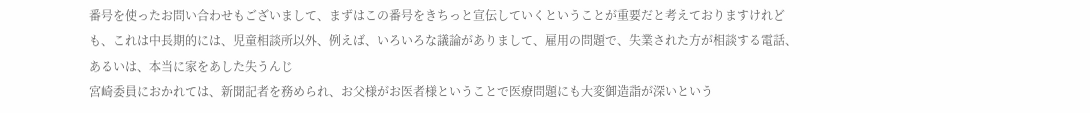番号を使ったお問い合わせもございまして、まずはこの番号をきちっと宣伝していくということが重要だと考えておりますけれども、これは中長期的には、児童相談所以外、例えば、いろいろな議論がありまして、雇用の問題で、失業された方が相談する電話、あるいは、本当に家をあした失うんじ
宮崎委員におかれては、新聞記者を務められ、お父様がお医者様ということで医療問題にも大変御造詣が深いという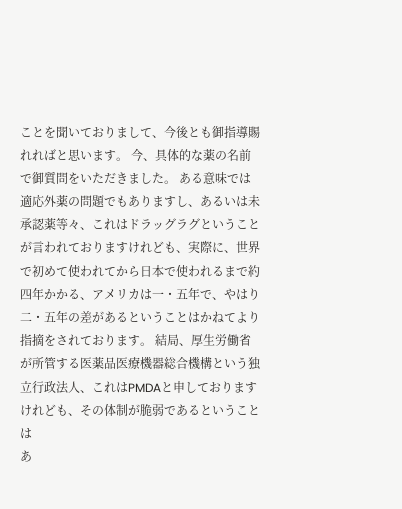ことを聞いておりまして、今後とも御指導賜れればと思います。 今、具体的な薬の名前で御質問をいただきました。 ある意味では適応外薬の問題でもありますし、あるいは未承認薬等々、これはドラッグラグということが言われておりますけれども、実際に、世界で初めて使われてから日本で使われるまで約四年かかる、アメリカは一・五年で、やはり二・五年の差があるということはかねてより指摘をされております。 結局、厚生労働省が所管する医薬品医療機器総合機構という独立行政法人、これはPMDAと申しておりますけれども、その体制が脆弱であるということは
あ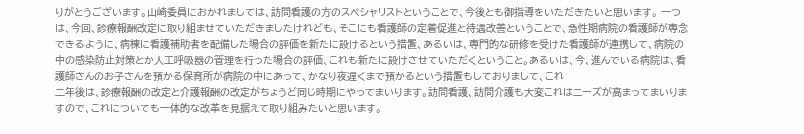りがとうございます。山崎委員におかれましては、訪問看護の方のスペシャリストということで、今後とも御指導をいただきたいと思います。 一つは、今回、診療報酬改定に取り組ませていただきましたけれども、そこにも看護師の定着促進と待遇改善ということで、急性期病院の看護師が専念できるように、病棟に看護補助者を配備した場合の評価を新たに設けるという措置、あるいは、専門的な研修を受けた看護師が連携して、病院の中の感染防止対策とか人工呼吸器の管理を行った場合の評価、これも新たに設けさせていただくということ。あるいは、今、進んでいる病院は、看護師さんのお子さんを預かる保育所が病院の中にあって、かなり夜遅くまで預かるという措置もしておりまして、これ
二年後は、診療報酬の改定と介護報酬の改定がちょうど同じ時期にやってまいります。訪問看護、訪問介護も大変これはニーズが高まってまいりますので、これについても一体的な改革を見据えて取り組みたいと思います。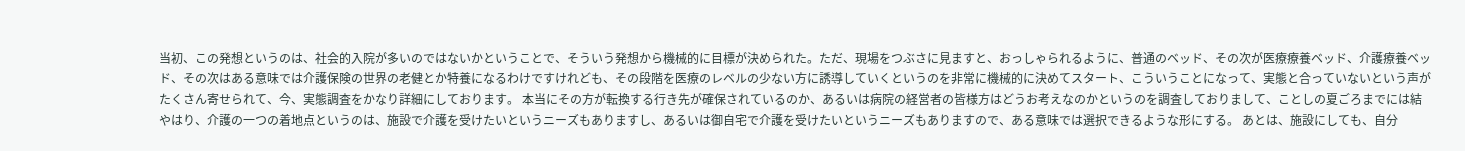当初、この発想というのは、社会的入院が多いのではないかということで、そういう発想から機械的に目標が決められた。ただ、現場をつぶさに見ますと、おっしゃられるように、普通のベッド、その次が医療療養ベッド、介護療養ベッド、その次はある意味では介護保険の世界の老健とか特養になるわけですけれども、その段階を医療のレベルの少ない方に誘導していくというのを非常に機械的に決めてスタート、こういうことになって、実態と合っていないという声がたくさん寄せられて、今、実態調査をかなり詳細にしております。 本当にその方が転換する行き先が確保されているのか、あるいは病院の経営者の皆様方はどうお考えなのかというのを調査しておりまして、ことしの夏ごろまでには結
やはり、介護の一つの着地点というのは、施設で介護を受けたいというニーズもありますし、あるいは御自宅で介護を受けたいというニーズもありますので、ある意味では選択できるような形にする。 あとは、施設にしても、自分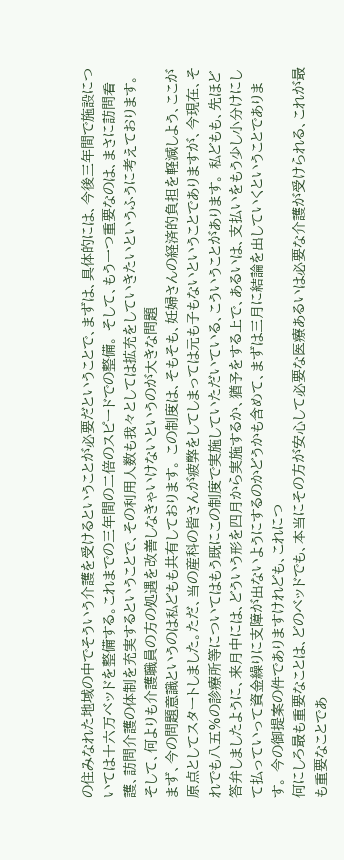の住みなれた地域の中でそういう介護を受けるということが必要だということで、まずは、具体的には、今後三年間で施設については十六万ベッドを整備する。これまでの三年間の二倍のスピードでの整備。 そして、もう一つ重要なのは、まさに訪問看護、訪問介護の体制を充実するということで、その利用人数も我々としては拡充をしていきたいというふうに考えております。 そして、何よりも介護職員の方の処遇を改善しなきゃいけないというのが大きな問題
まず、今の問題意識というのは私どもも共有しております。 この制度は、そもそも、妊婦さんの経済的負担を軽減しよう、ここが原点としてスタートしました。ただ、当の産科の皆さんが疲弊をしてしまっては元も子もないということでありますが、今現在、それでも八五%の診療所等についてはもう既にこの制度で実施していただいている、こういうことがあります。 私どもも、先ほど答弁しましたように、来月中には、どういう形を四月から実施するか、猶予をする上で、あるいは、支払いをもう少し小分けにして払っていって資金繰りに支障が出ないようにするのかどうかも含めて、まずは三月に結論を出していくということであります。 今の御提案の件でありますけれども、これにつ
何にしろ最も重要なことは、どのベッドでも、本当にその方が安心して必要な医療あるいは必要な介護が受けられる、これが最も重要なことであ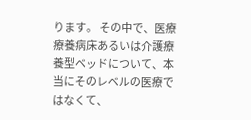ります。 その中で、医療療養病床あるいは介護療養型ベッドについて、本当にそのレベルの医療ではなくて、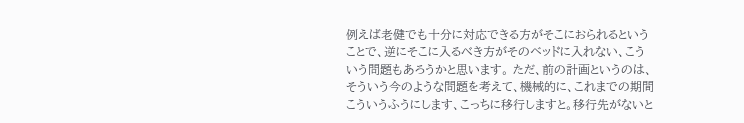例えば老健でも十分に対応できる方がそこにおられるということで、逆にそこに入るべき方がそのベッドに入れない、こういう問題もあろうかと思います。 ただ、前の計画というのは、そういう今のような問題を考えて、機械的に、これまでの期間こういうふうにします、こっちに移行しますと。移行先がないと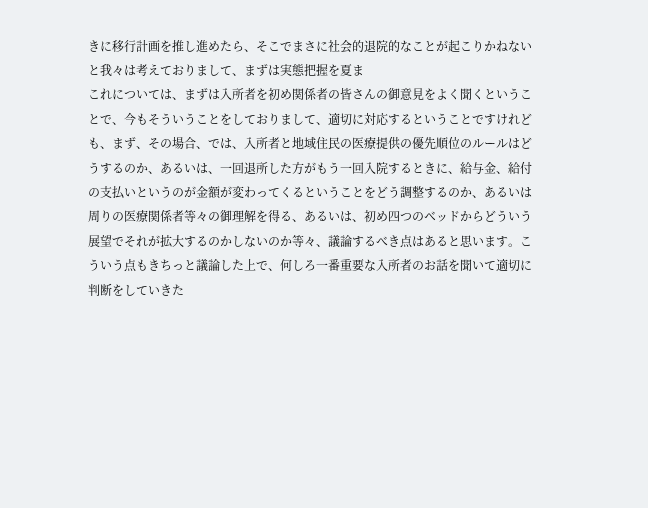きに移行計画を推し進めたら、そこでまさに社会的退院的なことが起こりかねないと我々は考えておりまして、まずは実態把握を夏ま
これについては、まずは入所者を初め関係者の皆さんの御意見をよく聞くということで、今もそういうことをしておりまして、適切に対応するということですけれども、まず、その場合、では、入所者と地域住民の医療提供の優先順位のルールはどうするのか、あるいは、一回退所した方がもう一回入院するときに、給与金、給付の支払いというのが金額が変わってくるということをどう調整するのか、あるいは周りの医療関係者等々の御理解を得る、あるいは、初め四つのベッドからどういう展望でそれが拡大するのかしないのか等々、議論するべき点はあると思います。こういう点もきちっと議論した上で、何しろ一番重要な入所者のお話を聞いて適切に判断をしていきた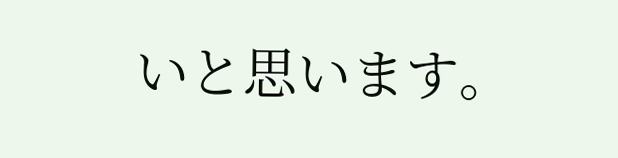いと思います。